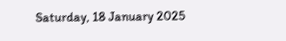Saturday, 18 January 2025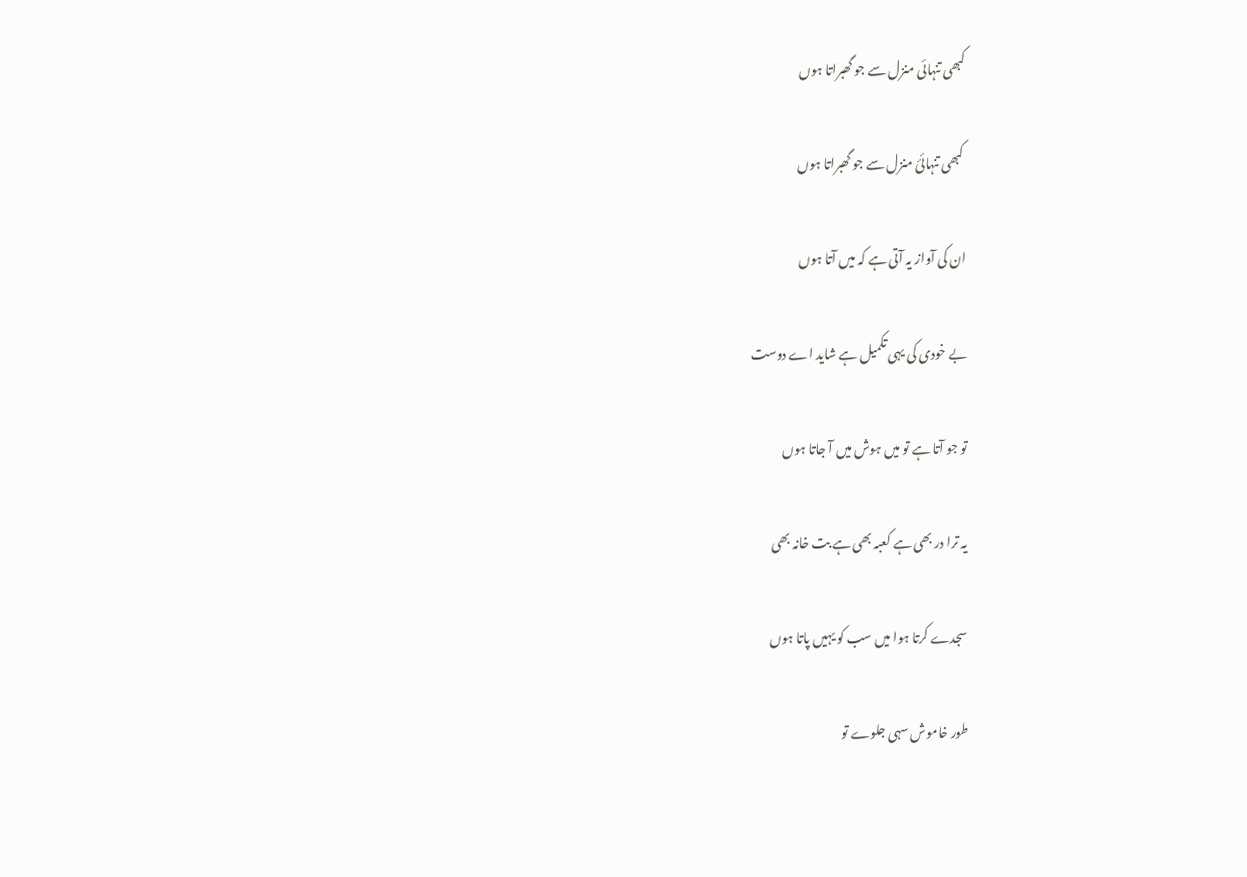کبھی تنہائی منزل سے جو گھبراتا ہوں

 کبھی تنہائیٔ منزل سے جو گھبراتا ہوں

ان کی آواز یہ آتی ہے کہ میں آتا ہوں

بے خودی کی یہی تکمیل ہے شاید اے دوست

تو جو آتا ہے تو میں ہوش میں آ جاتا ہوں

یہ ترا در بھی ہے کعبہ بھی ہے بت خانہ بھی

سجدے کرتا ہوا میں سب کو یہیں پاتا ہوں

طور خاموش سہی جلوے تو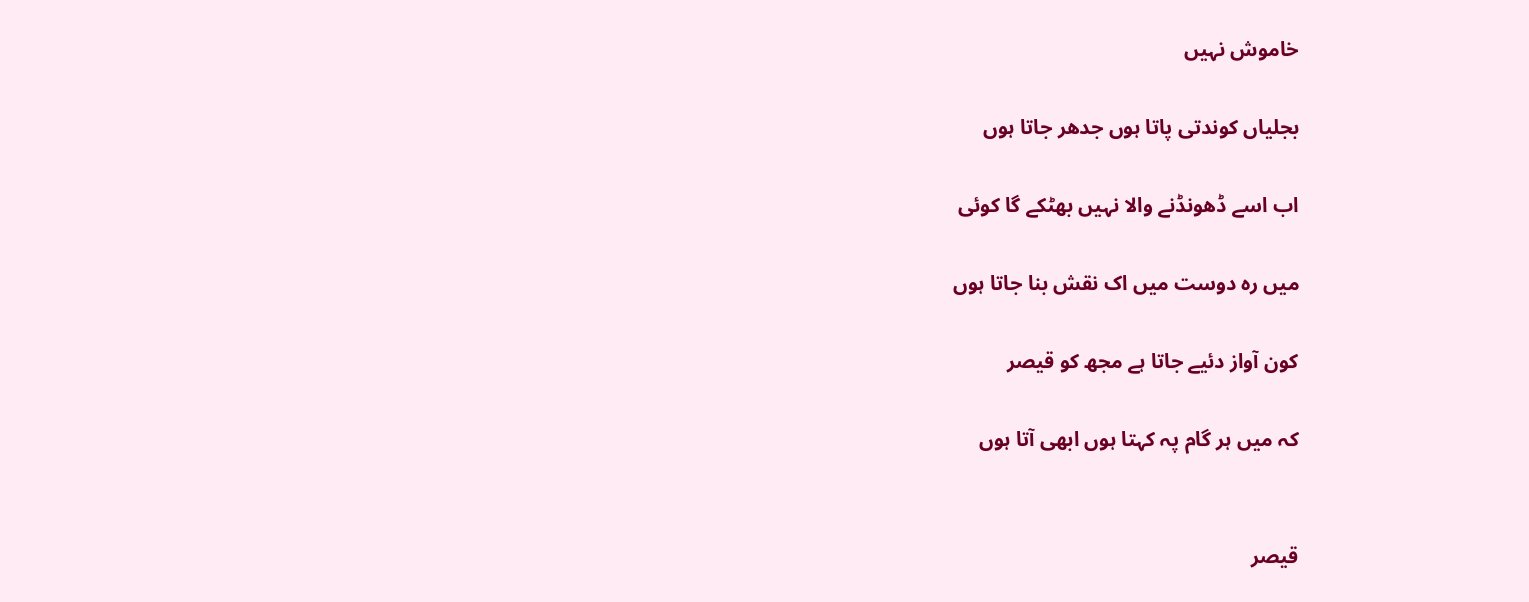خاموش نہیں

بجلیاں کوندتی پاتا ہوں جدھر جاتا ہوں

اب اسے ڈھونڈنے والا نہیں بھٹکے گا کوئی

میں رہ‌ دوست میں اک نقش بنا جاتا ہوں

کون آواز دئیے جاتا ہے مجھ کو قیصر

کہ میں ہر گام پہ کہتا ہوں ابھی آتا ہوں


قیصر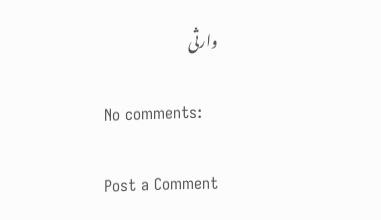وارثی

No comments:

Post a Comment